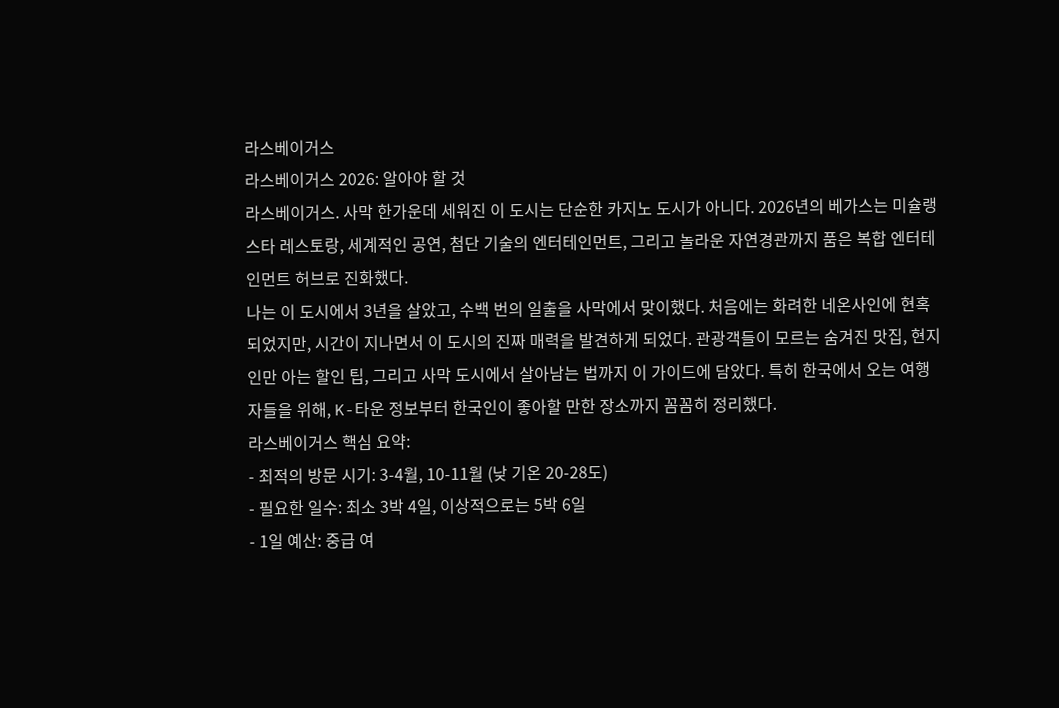라스베이거스
라스베이거스 2026: 알아야 할 것
라스베이거스. 사막 한가운데 세워진 이 도시는 단순한 카지노 도시가 아니다. 2026년의 베가스는 미슐랭 스타 레스토랑, 세계적인 공연, 첨단 기술의 엔터테인먼트, 그리고 놀라운 자연경관까지 품은 복합 엔터테인먼트 허브로 진화했다.
나는 이 도시에서 3년을 살았고, 수백 번의 일출을 사막에서 맞이했다. 처음에는 화려한 네온사인에 현혹되었지만, 시간이 지나면서 이 도시의 진짜 매력을 발견하게 되었다. 관광객들이 모르는 숨겨진 맛집, 현지인만 아는 할인 팁, 그리고 사막 도시에서 살아남는 법까지 이 가이드에 담았다. 특히 한국에서 오는 여행자들을 위해, K-타운 정보부터 한국인이 좋아할 만한 장소까지 꼼꼼히 정리했다.
라스베이거스 핵심 요약:
- 최적의 방문 시기: 3-4월, 10-11월 (낮 기온 20-28도)
- 필요한 일수: 최소 3박 4일, 이상적으로는 5박 6일
- 1일 예산: 중급 여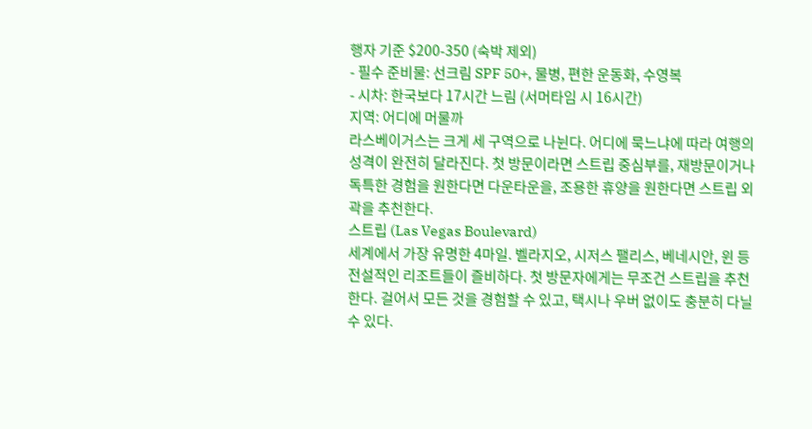행자 기준 $200-350 (숙박 제외)
- 필수 준비물: 선크림 SPF 50+, 물병, 편한 운동화, 수영복
- 시차: 한국보다 17시간 느림 (서머타임 시 16시간)
지역: 어디에 머물까
라스베이거스는 크게 세 구역으로 나뉜다. 어디에 묵느냐에 따라 여행의 성격이 완전히 달라진다. 첫 방문이라면 스트립 중심부를, 재방문이거나 독특한 경험을 원한다면 다운타운을, 조용한 휴양을 원한다면 스트립 외곽을 추천한다.
스트립 (Las Vegas Boulevard)
세계에서 가장 유명한 4마일. 벨라지오, 시저스 팰리스, 베네시안, 윈 등 전설적인 리조트들이 즐비하다. 첫 방문자에게는 무조건 스트립을 추천한다. 걸어서 모든 것을 경험할 수 있고, 택시나 우버 없이도 충분히 다닐 수 있다.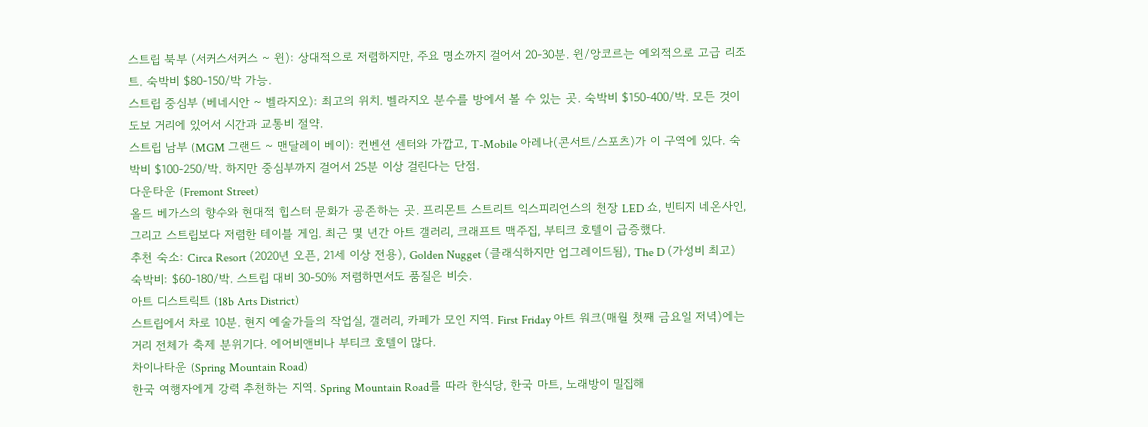스트립 북부 (서커스서커스 ~ 윈): 상대적으로 저렴하지만, 주요 명소까지 걸어서 20-30분. 윈/앙코르는 예외적으로 고급 리조트. 숙박비 $80-150/박 가능.
스트립 중심부 (베네시안 ~ 벨라지오): 최고의 위치. 벨라지오 분수를 방에서 볼 수 있는 곳. 숙박비 $150-400/박. 모든 것이 도보 거리에 있어서 시간과 교통비 절약.
스트립 남부 (MGM 그랜드 ~ 맨달레이 베이): 컨벤션 센터와 가깝고, T-Mobile 아레나(콘서트/스포츠)가 이 구역에 있다. 숙박비 $100-250/박. 하지만 중심부까지 걸어서 25분 이상 걸린다는 단점.
다운타운 (Fremont Street)
올드 베가스의 향수와 현대적 힙스터 문화가 공존하는 곳. 프리몬트 스트리트 익스피리언스의 천장 LED 쇼, 빈티지 네온사인, 그리고 스트립보다 저렴한 테이블 게임. 최근 몇 년간 아트 갤러리, 크래프트 맥주집, 부티크 호텔이 급증했다.
추천 숙소: Circa Resort (2020년 오픈, 21세 이상 전용), Golden Nugget (클래식하지만 업그레이드됨), The D (가성비 최고)
숙박비: $60-180/박. 스트립 대비 30-50% 저렴하면서도 품질은 비슷.
아트 디스트릭트 (18b Arts District)
스트립에서 차로 10분. 현지 예술가들의 작업실, 갤러리, 카페가 모인 지역. First Friday 아트 워크(매월 첫째 금요일 저녁)에는 거리 전체가 축제 분위기다. 에어비앤비나 부티크 호텔이 많다.
차이나타운 (Spring Mountain Road)
한국 여행자에게 강력 추천하는 지역. Spring Mountain Road를 따라 한식당, 한국 마트, 노래방이 밀집해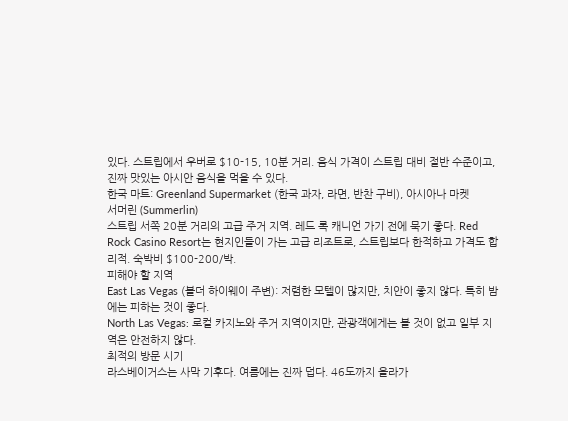있다. 스트립에서 우버로 $10-15, 10분 거리. 음식 가격이 스트립 대비 절반 수준이고, 진짜 맛있는 아시안 음식을 먹을 수 있다.
한국 마트: Greenland Supermarket (한국 과자, 라면, 반찬 구비), 아시아나 마켓
서머린 (Summerlin)
스트립 서쪽 20분 거리의 고급 주거 지역. 레드 록 캐니언 가기 전에 묵기 좋다. Red Rock Casino Resort는 현지인들이 가는 고급 리조트로, 스트립보다 한적하고 가격도 합리적. 숙박비 $100-200/박.
피해야 할 지역
East Las Vegas (볼더 하이웨이 주변): 저렴한 모텔이 많지만, 치안이 좋지 않다. 특히 밤에는 피하는 것이 좋다.
North Las Vegas: 로컬 카지노와 주거 지역이지만, 관광객에게는 볼 것이 없고 일부 지역은 안전하지 않다.
최적의 방문 시기
라스베이거스는 사막 기후다. 여름에는 진짜 덥다. 46도까지 올라가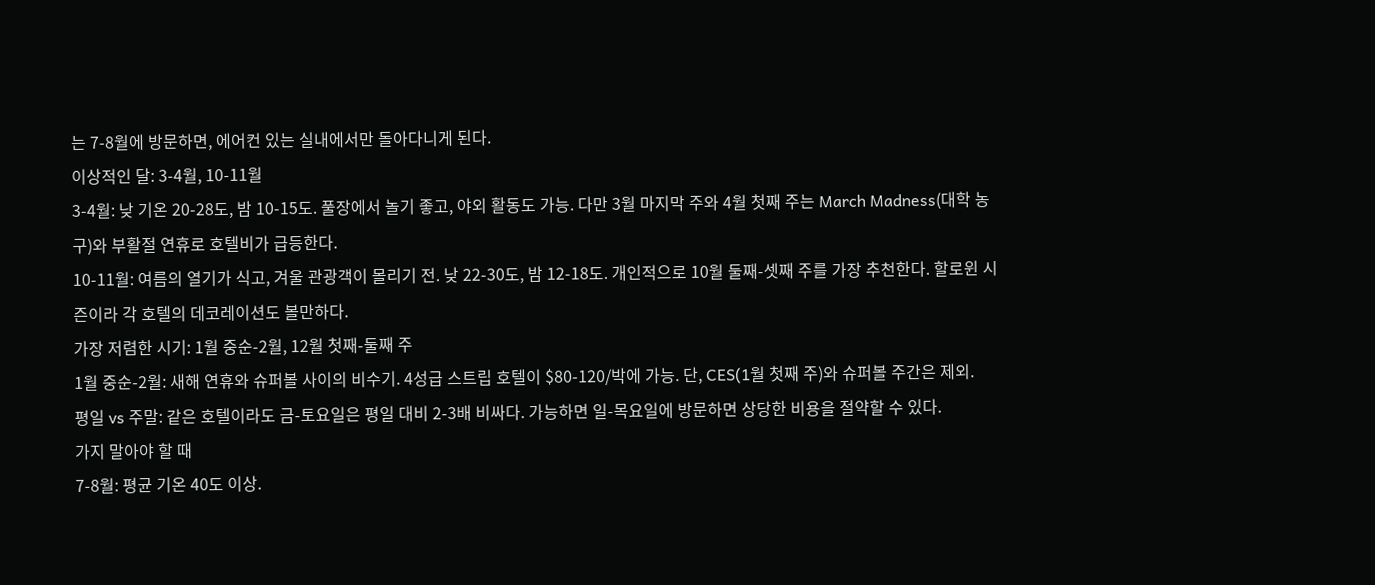는 7-8월에 방문하면, 에어컨 있는 실내에서만 돌아다니게 된다.
이상적인 달: 3-4월, 10-11월
3-4월: 낮 기온 20-28도, 밤 10-15도. 풀장에서 놀기 좋고, 야외 활동도 가능. 다만 3월 마지막 주와 4월 첫째 주는 March Madness(대학 농구)와 부활절 연휴로 호텔비가 급등한다.
10-11월: 여름의 열기가 식고, 겨울 관광객이 몰리기 전. 낮 22-30도, 밤 12-18도. 개인적으로 10월 둘째-셋째 주를 가장 추천한다. 할로윈 시즌이라 각 호텔의 데코레이션도 볼만하다.
가장 저렴한 시기: 1월 중순-2월, 12월 첫째-둘째 주
1월 중순-2월: 새해 연휴와 슈퍼볼 사이의 비수기. 4성급 스트립 호텔이 $80-120/박에 가능. 단, CES(1월 첫째 주)와 슈퍼볼 주간은 제외.
평일 vs 주말: 같은 호텔이라도 금-토요일은 평일 대비 2-3배 비싸다. 가능하면 일-목요일에 방문하면 상당한 비용을 절약할 수 있다.
가지 말아야 할 때
7-8월: 평균 기온 40도 이상.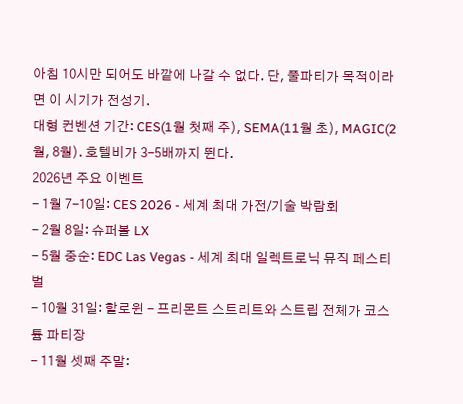아침 10시만 되어도 바깥에 나갈 수 없다. 단, 풀파티가 목적이라면 이 시기가 전성기.
대형 컨벤션 기간: CES(1월 첫째 주), SEMA(11월 초), MAGIC(2월, 8월). 호텔비가 3-5배까지 뛴다.
2026년 주요 이벤트
- 1월 7-10일: CES 2026 - 세계 최대 가전/기술 박람회
- 2월 8일: 슈퍼볼 LX
- 5월 중순: EDC Las Vegas - 세계 최대 일렉트로닉 뮤직 페스티벌
- 10월 31일: 할로윈 - 프리몬트 스트리트와 스트립 전체가 코스튬 파티장
- 11월 셋째 주말: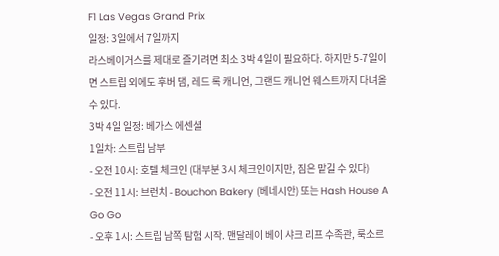F1 Las Vegas Grand Prix
일정: 3일에서 7일까지
라스베이거스를 제대로 즐기려면 최소 3박 4일이 필요하다. 하지만 5-7일이면 스트립 외에도 후버 댐, 레드 록 캐니언, 그랜드 캐니언 웨스트까지 다녀올 수 있다.
3박 4일 일정: 베가스 에센셜
1일차: 스트립 남부
- 오전 10시: 호텔 체크인 (대부분 3시 체크인이지만, 짐은 맡길 수 있다)
- 오전 11시: 브런치 - Bouchon Bakery (베네시안) 또는 Hash House A Go Go
- 오후 1시: 스트립 남쪽 탐험 시작. 맨달레이 베이 샤크 리프 수족관, 룩소르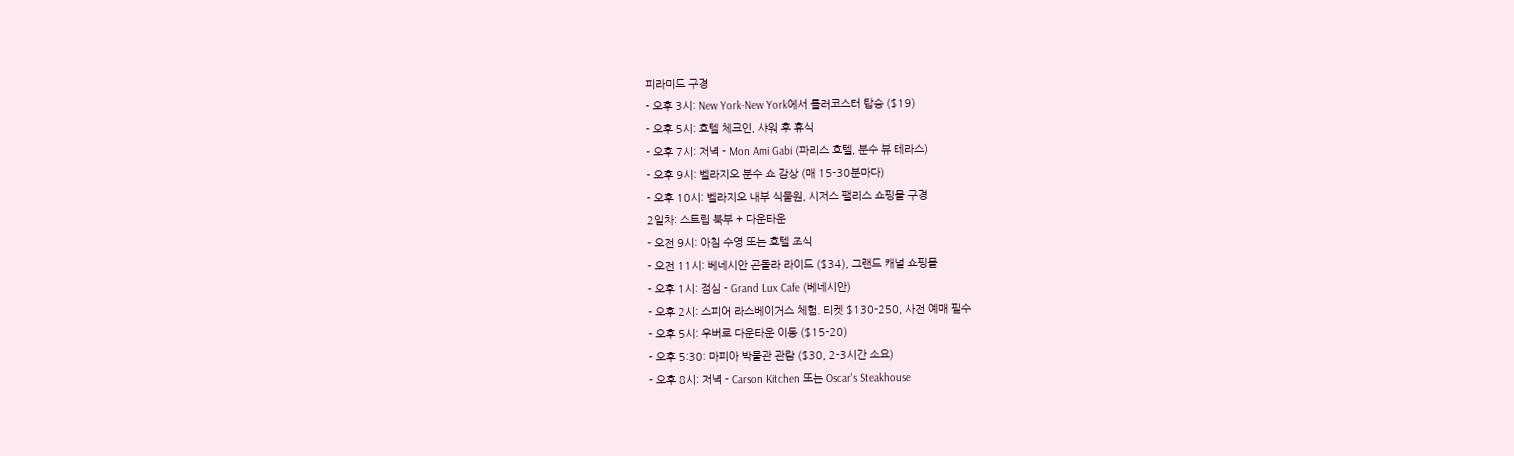피라미드 구경
- 오후 3시: New York-New York에서 롤러코스터 탑승 ($19)
- 오후 5시: 호텔 체크인, 샤워 후 휴식
- 오후 7시: 저녁 - Mon Ami Gabi (파리스 호텔, 분수 뷰 테라스)
- 오후 9시: 벨라지오 분수 쇼 감상 (매 15-30분마다)
- 오후 10시: 벨라지오 내부 식물원, 시저스 팰리스 쇼핑몰 구경
2일차: 스트립 북부 + 다운타운
- 오전 9시: 아침 수영 또는 호텔 조식
- 오전 11시: 베네시안 곤돌라 라이드 ($34), 그랜드 캐널 쇼핑몰
- 오후 1시: 점심 - Grand Lux Cafe (베네시안)
- 오후 2시: 스피어 라스베이거스 체험. 티켓 $130-250, 사전 예매 필수
- 오후 5시: 우버로 다운타운 이동 ($15-20)
- 오후 5:30: 마피아 박물관 관람 ($30, 2-3시간 소요)
- 오후 8시: 저녁 - Carson Kitchen 또는 Oscar's Steakhouse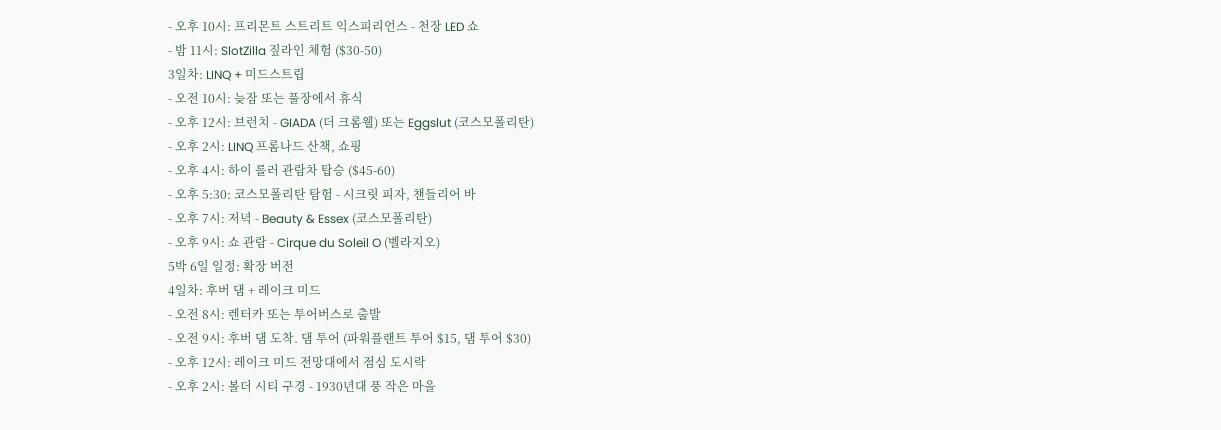- 오후 10시: 프리몬트 스트리트 익스피리언스 - 천장 LED 쇼
- 밤 11시: SlotZilla 짚라인 체험 ($30-50)
3일차: LINQ + 미드스트립
- 오전 10시: 늦잠 또는 풀장에서 휴식
- 오후 12시: 브런치 - GIADA (더 크롬웰) 또는 Eggslut (코스모폴리탄)
- 오후 2시: LINQ 프롬나드 산책, 쇼핑
- 오후 4시: 하이 롤러 관람차 탑승 ($45-60)
- 오후 5:30: 코스모폴리탄 탐험 - 시크릿 피자, 챈들리어 바
- 오후 7시: 저녁 - Beauty & Essex (코스모폴리탄)
- 오후 9시: 쇼 관람 - Cirque du Soleil O (벨라지오)
5박 6일 일정: 확장 버전
4일차: 후버 댐 + 레이크 미드
- 오전 8시: 렌터카 또는 투어버스로 출발
- 오전 9시: 후버 댐 도착. 댐 투어 (파워플랜트 투어 $15, 댐 투어 $30)
- 오후 12시: 레이크 미드 전망대에서 점심 도시락
- 오후 2시: 볼더 시티 구경 - 1930년대 풍 작은 마을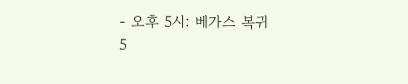- 오후 5시: 베가스 복귀
5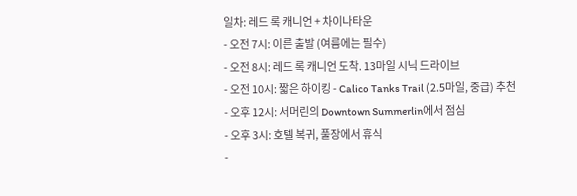일차: 레드 록 캐니언 + 차이나타운
- 오전 7시: 이른 출발 (여름에는 필수)
- 오전 8시: 레드 록 캐니언 도착. 13마일 시닉 드라이브
- 오전 10시: 짧은 하이킹 - Calico Tanks Trail (2.5마일, 중급) 추천
- 오후 12시: 서머린의 Downtown Summerlin에서 점심
- 오후 3시: 호텔 복귀, 풀장에서 휴식
-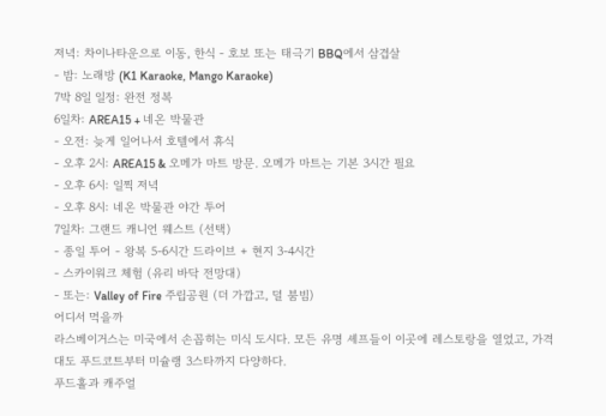저녁: 차이나타운으로 이동, 한식 - 호보 또는 태극기 BBQ에서 삼겹살
- 밤: 노래방 (K1 Karaoke, Mango Karaoke)
7박 8일 일정: 완전 정복
6일차: AREA15 + 네온 박물관
- 오전: 늦게 일어나서 호텔에서 휴식
- 오후 2시: AREA15 & 오메가 마트 방문. 오메가 마트는 기본 3시간 필요
- 오후 6시: 일찍 저녁
- 오후 8시: 네온 박물관 야간 투어
7일차: 그랜드 캐니언 웨스트 (선택)
- 종일 투어 - 왕복 5-6시간 드라이브 + 현지 3-4시간
- 스카이워크 체험 (유리 바닥 전망대)
- 또는: Valley of Fire 주립공원 (더 가깝고, 덜 붐빔)
어디서 먹을까
라스베이거스는 미국에서 손꼽히는 미식 도시다. 모든 유명 셰프들이 이곳에 레스토랑을 열었고, 가격대도 푸드코트부터 미슐랭 3스타까지 다양하다.
푸드홀과 캐주얼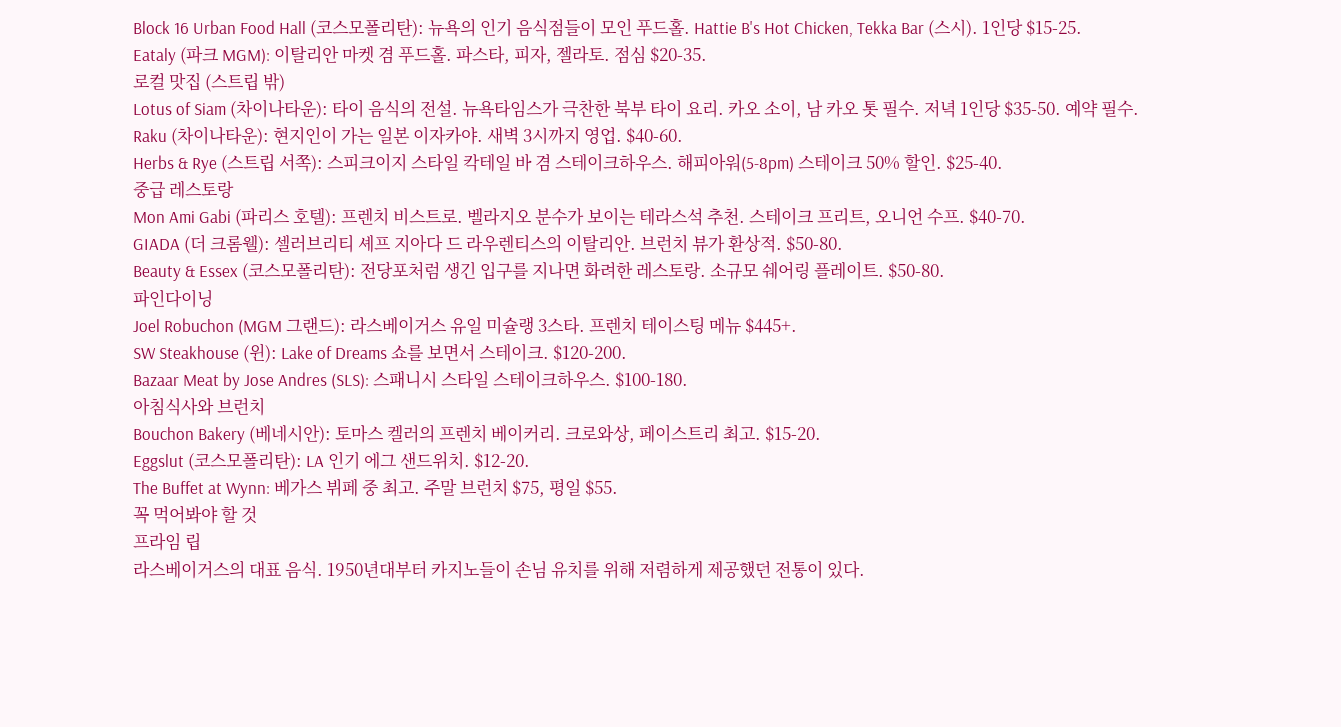Block 16 Urban Food Hall (코스모폴리탄): 뉴욕의 인기 음식점들이 모인 푸드홀. Hattie B's Hot Chicken, Tekka Bar (스시). 1인당 $15-25.
Eataly (파크 MGM): 이탈리안 마켓 겸 푸드홀. 파스타, 피자, 젤라토. 점심 $20-35.
로컬 맛집 (스트립 밖)
Lotus of Siam (차이나타운): 타이 음식의 전설. 뉴욕타임스가 극찬한 북부 타이 요리. 카오 소이, 남 카오 톳 필수. 저녁 1인당 $35-50. 예약 필수.
Raku (차이나타운): 현지인이 가는 일본 이자카야. 새벽 3시까지 영업. $40-60.
Herbs & Rye (스트립 서쪽): 스피크이지 스타일 칵테일 바 겸 스테이크하우스. 해피아워(5-8pm) 스테이크 50% 할인. $25-40.
중급 레스토랑
Mon Ami Gabi (파리스 호텔): 프렌치 비스트로. 벨라지오 분수가 보이는 테라스석 추천. 스테이크 프리트, 오니언 수프. $40-70.
GIADA (더 크롬웰): 셀러브리티 셰프 지아다 드 라우렌티스의 이탈리안. 브런치 뷰가 환상적. $50-80.
Beauty & Essex (코스모폴리탄): 전당포처럼 생긴 입구를 지나면 화려한 레스토랑. 소규모 쉐어링 플레이트. $50-80.
파인다이닝
Joel Robuchon (MGM 그랜드): 라스베이거스 유일 미슐랭 3스타. 프렌치 테이스팅 메뉴 $445+.
SW Steakhouse (윈): Lake of Dreams 쇼를 보면서 스테이크. $120-200.
Bazaar Meat by Jose Andres (SLS): 스패니시 스타일 스테이크하우스. $100-180.
아침식사와 브런치
Bouchon Bakery (베네시안): 토마스 켈러의 프렌치 베이커리. 크로와상, 페이스트리 최고. $15-20.
Eggslut (코스모폴리탄): LA 인기 에그 샌드위치. $12-20.
The Buffet at Wynn: 베가스 뷔페 중 최고. 주말 브런치 $75, 평일 $55.
꼭 먹어봐야 할 것
프라임 립
라스베이거스의 대표 음식. 1950년대부터 카지노들이 손님 유치를 위해 저렴하게 제공했던 전통이 있다.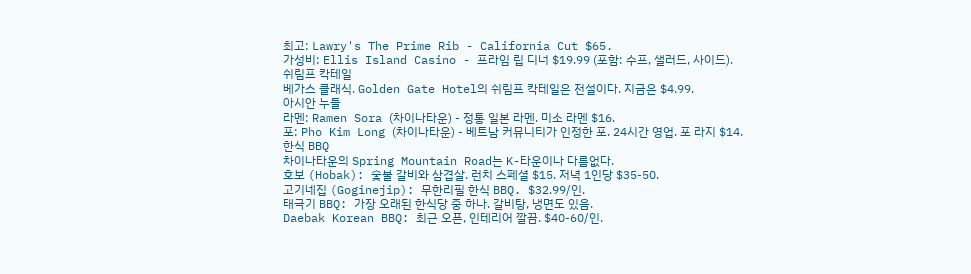최고: Lawry's The Prime Rib - California Cut $65.
가성비: Ellis Island Casino - 프라임 립 디너 $19.99 (포함: 수프, 샐러드, 사이드).
쉬림프 칵테일
베가스 클래식. Golden Gate Hotel의 쉬림프 칵테일은 전설이다. 지금은 $4.99.
아시안 누들
라멘: Ramen Sora (차이나타운) - 정통 일본 라멘. 미소 라멘 $16.
포: Pho Kim Long (차이나타운) - 베트남 커뮤니티가 인정한 포. 24시간 영업. 포 라지 $14.
한식 BBQ
차이나타운의 Spring Mountain Road는 K-타운이나 다름없다.
호보 (Hobak): 숯불 갈비와 삼겹살. 런치 스페셜 $15. 저녁 1인당 $35-50.
고기네집 (Goginejip): 무한리필 한식 BBQ. $32.99/인.
태극기 BBQ: 가장 오래된 한식당 중 하나. 갈비탕, 냉면도 있음.
Daebak Korean BBQ: 최근 오픈, 인테리어 깔끔. $40-60/인.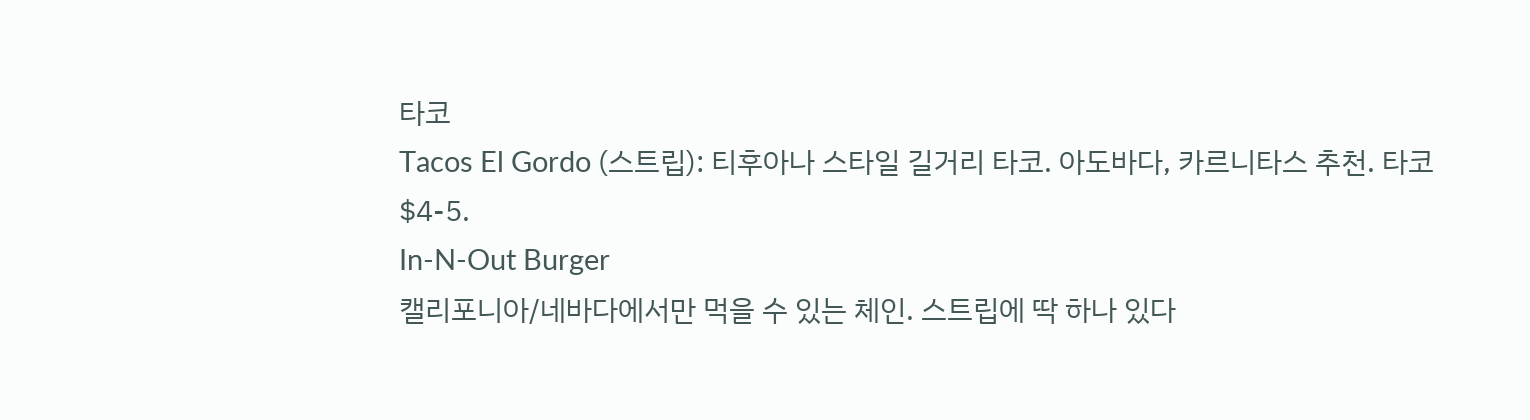타코
Tacos El Gordo (스트립): 티후아나 스타일 길거리 타코. 아도바다, 카르니타스 추천. 타코 $4-5.
In-N-Out Burger
캘리포니아/네바다에서만 먹을 수 있는 체인. 스트립에 딱 하나 있다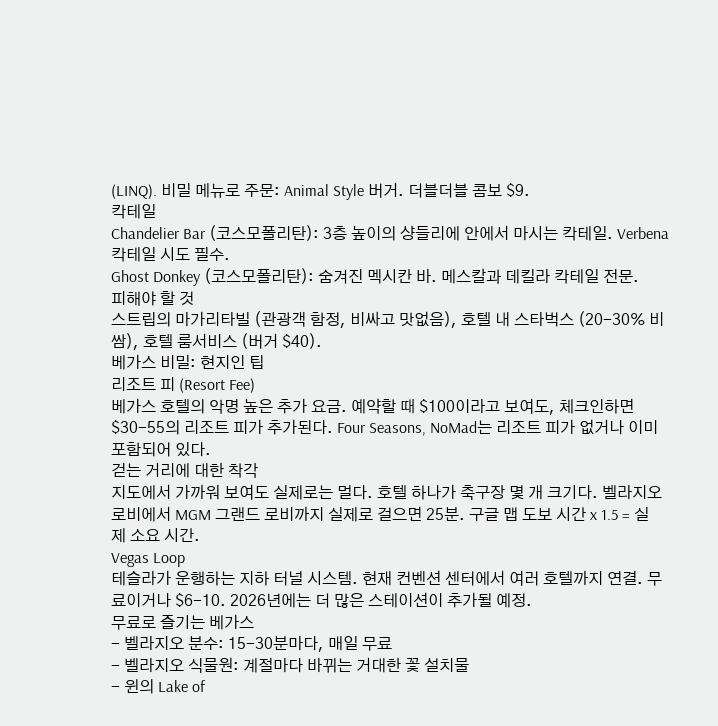(LINQ). 비밀 메뉴로 주문: Animal Style 버거. 더블더블 콤보 $9.
칵테일
Chandelier Bar (코스모폴리탄): 3층 높이의 샹들리에 안에서 마시는 칵테일. Verbena 칵테일 시도 필수.
Ghost Donkey (코스모폴리탄): 숨겨진 멕시칸 바. 메스칼과 데킬라 칵테일 전문.
피해야 할 것
스트립의 마가리타빌 (관광객 함정, 비싸고 맛없음), 호텔 내 스타벅스 (20-30% 비쌈), 호텔 룸서비스 (버거 $40).
베가스 비밀: 현지인 팁
리조트 피 (Resort Fee)
베가스 호텔의 악명 높은 추가 요금. 예약할 때 $100이라고 보여도, 체크인하면 $30-55의 리조트 피가 추가된다. Four Seasons, NoMad는 리조트 피가 없거나 이미 포함되어 있다.
걷는 거리에 대한 착각
지도에서 가까워 보여도 실제로는 멀다. 호텔 하나가 축구장 몇 개 크기다. 벨라지오 로비에서 MGM 그랜드 로비까지 실제로 걸으면 25분. 구글 맵 도보 시간 x 1.5 = 실제 소요 시간.
Vegas Loop
테슬라가 운행하는 지하 터널 시스템. 현재 컨벤션 센터에서 여러 호텔까지 연결. 무료이거나 $6-10. 2026년에는 더 많은 스테이션이 추가될 예정.
무료로 즐기는 베가스
- 벨라지오 분수: 15-30분마다, 매일 무료
- 벨라지오 식물원: 계절마다 바뀌는 거대한 꽃 설치물
- 윈의 Lake of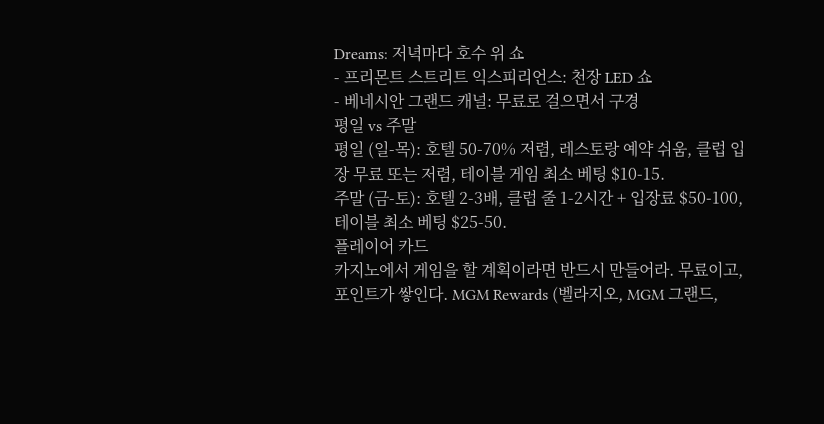Dreams: 저녁마다 호수 위 쇼
- 프리몬트 스트리트 익스피리언스: 천장 LED 쇼
- 베네시안 그랜드 캐널: 무료로 걸으면서 구경
평일 vs 주말
평일 (일-목): 호텔 50-70% 저렴, 레스토랑 예약 쉬움, 클럽 입장 무료 또는 저렴, 테이블 게임 최소 베팅 $10-15.
주말 (금-토): 호텔 2-3배, 클럽 줄 1-2시간 + 입장료 $50-100, 테이블 최소 베팅 $25-50.
플레이어 카드
카지노에서 게임을 할 계획이라면 반드시 만들어라. 무료이고, 포인트가 쌓인다. MGM Rewards (벨라지오, MGM 그랜드,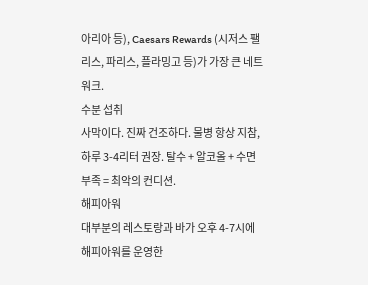아리아 등), Caesars Rewards (시저스 팰리스, 파리스, 플라밍고 등)가 가장 큰 네트워크.
수분 섭취
사막이다. 진짜 건조하다. 물병 항상 지참, 하루 3-4리터 권장. 탈수 + 알코올 + 수면 부족 = 최악의 컨디션.
해피아워
대부분의 레스토랑과 바가 오후 4-7시에 해피아워를 운영한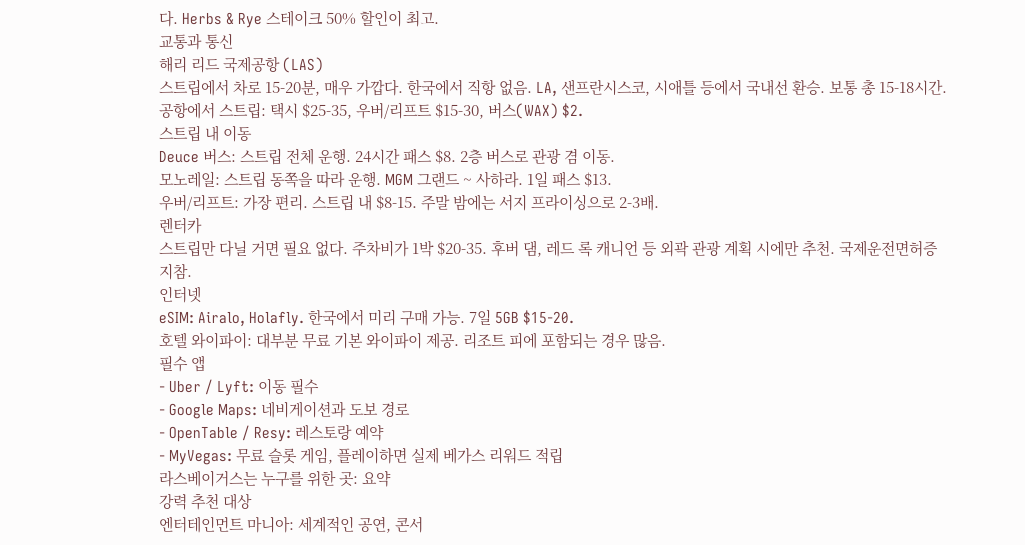다. Herbs & Rye 스테이크 50% 할인이 최고.
교통과 통신
해리 리드 국제공항 (LAS)
스트립에서 차로 15-20분, 매우 가깝다. 한국에서 직항 없음. LA, 샌프란시스코, 시애틀 등에서 국내선 환승. 보통 총 15-18시간.
공항에서 스트립: 택시 $25-35, 우버/리프트 $15-30, 버스(WAX) $2.
스트립 내 이동
Deuce 버스: 스트립 전체 운행. 24시간 패스 $8. 2층 버스로 관광 겸 이동.
모노레일: 스트립 동쪽을 따라 운행. MGM 그랜드 ~ 사하라. 1일 패스 $13.
우버/리프트: 가장 편리. 스트립 내 $8-15. 주말 밤에는 서지 프라이싱으로 2-3배.
렌터카
스트립만 다닐 거면 필요 없다. 주차비가 1박 $20-35. 후버 댐, 레드 록 캐니언 등 외곽 관광 계획 시에만 추천. 국제운전면허증 지참.
인터넷
eSIM: Airalo, Holafly. 한국에서 미리 구매 가능. 7일 5GB $15-20.
호텔 와이파이: 대부분 무료 기본 와이파이 제공. 리조트 피에 포함되는 경우 많음.
필수 앱
- Uber / Lyft: 이동 필수
- Google Maps: 네비게이션과 도보 경로
- OpenTable / Resy: 레스토랑 예약
- MyVegas: 무료 슬롯 게임, 플레이하면 실제 베가스 리워드 적립
라스베이거스는 누구를 위한 곳: 요약
강력 추천 대상
엔터테인먼트 마니아: 세계적인 공연, 콘서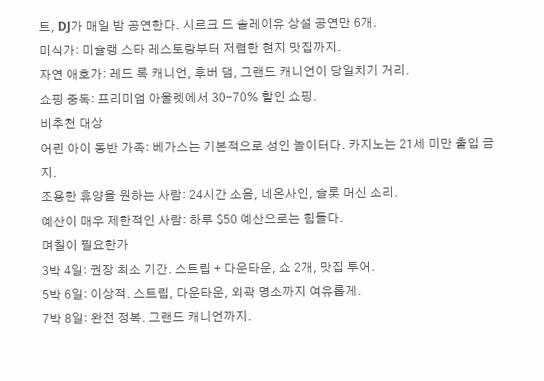트, DJ가 매일 밤 공연한다. 시르크 드 솔레이유 상설 공연만 6개.
미식가: 미슐랭 스타 레스토랑부터 저렴한 현지 맛집까지.
자연 애호가: 레드 록 캐니언, 후버 댐, 그랜드 캐니언이 당일치기 거리.
쇼핑 중독: 프리미엄 아울렛에서 30-70% 할인 쇼핑.
비추천 대상
어린 아이 동반 가족: 베가스는 기본적으로 성인 놀이터다. 카지노는 21세 미만 출입 금지.
조용한 휴양을 원하는 사람: 24시간 소음, 네온사인, 슬롯 머신 소리.
예산이 매우 제한적인 사람: 하루 $50 예산으로는 힘들다.
며칠이 필요한가
3박 4일: 권장 최소 기간. 스트립 + 다운타운, 쇼 2개, 맛집 투어.
5박 6일: 이상적. 스트립, 다운타운, 외곽 명소까지 여유롭게.
7박 8일: 완전 정복. 그랜드 캐니언까지.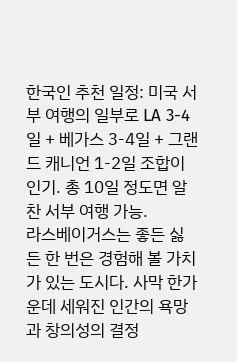한국인 추천 일정: 미국 서부 여행의 일부로 LA 3-4일 + 베가스 3-4일 + 그랜드 캐니언 1-2일 조합이 인기. 총 10일 정도면 알찬 서부 여행 가능.
라스베이거스는 좋든 싫든 한 번은 경험해 볼 가치가 있는 도시다. 사막 한가운데 세워진 인간의 욕망과 창의성의 결정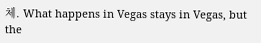체. What happens in Vegas stays in Vegas, but the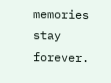memories stay forever.